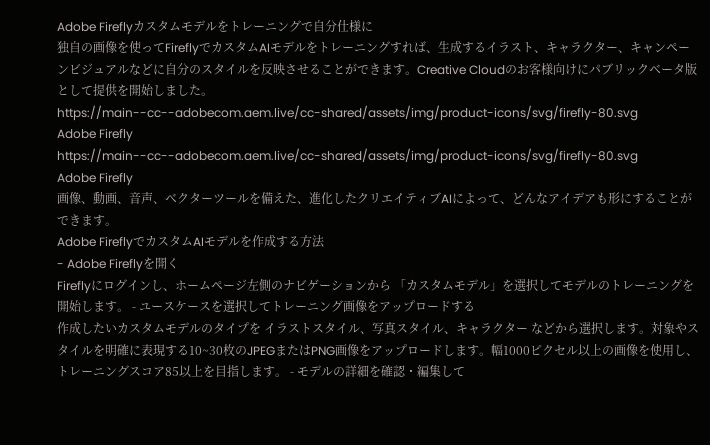Adobe Fireflyカスタムモデルをトレーニングで自分仕様に
独自の画像を使ってFireflyでカスタムAIモデルをトレーニングすれば、生成するイラスト、キャラクター、キャンペーンビジュアルなどに自分のスタイルを反映させることができます。Creative Cloudのお客様向けにパブリックベータ版として提供を開始しました。
https://main--cc--adobecom.aem.live/cc-shared/assets/img/product-icons/svg/firefly-80.svg
Adobe Firefly
https://main--cc--adobecom.aem.live/cc-shared/assets/img/product-icons/svg/firefly-80.svg
Adobe Firefly
画像、動画、音声、ベクターツールを備えた、進化したクリエイティブAIによって、どんなアイデアも形にすることができます。
Adobe FireflyでカスタムAIモデルを作成する方法
- Adobe Fireflyを開く
Fireflyにログインし、ホームページ左側のナビゲーションから 「カスタムモデル」を選択してモデルのトレーニングを開始します。 - ユースケースを選択してトレーニング画像をアップロードする
作成したいカスタムモデルのタイプを イラストスタイル、写真スタイル、キャラクター などから選択します。対象やスタイルを明確に表現する10~30枚のJPEGまたはPNG画像をアップロードします。幅1000ピクセル以上の画像を使用し、トレーニングスコア85以上を目指します。 - モデルの詳細を確認・編集して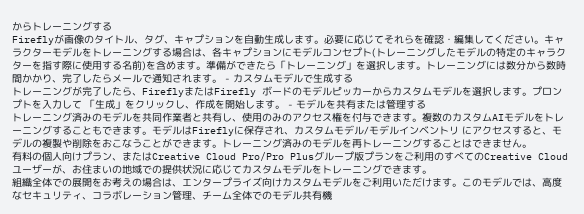からトレーニングする
Fireflyが画像のタイトル、タグ、キャプションを自動生成します。必要に応じてそれらを確認・編集してください。キャラクターモデルをトレーニングする場合は、各キャプションにモデルコンセプト(トレーニングしたモデルの特定のキャラクターを指す際に使用する名前)を含めます。準備ができたら「トレーニング」を選択します。トレーニングには数分から数時間かかり、完了したらメールで通知されます。 - カスタムモデルで生成する
トレーニングが完了したら、FireflyまたはFirefly ボードのモデルピッカーからカスタムモデルを選択します。プロンプトを入力して 「生成」をクリックし、作成を開始します。 - モデルを共有または管理する
トレーニング済みのモデルを共同作業者と共有し、使用のみのアクセス権を付与できます。複数のカスタムAIモデルをトレーニングすることもできます。モデルはFireflyに保存され、カスタムモデル/モデルインベントリ にアクセスすると、モデルの複製や削除をおこなうことができます。トレーニング済みのモデルを再トレーニングすることはできません。
有料の個人向けプラン、またはCreative Cloud Pro/Pro Plusグループ版プランをご利用のすべてのCreative Cloudユーザーが、お住まいの地域での提供状況に応じてカスタムモデルをトレーニングできます。
組織全体での展開をお考えの場合は、エンタープライズ向けカスタムモデルをご利用いただけます。このモデルでは、高度なセキュリティ、コラボレーション管理、チーム全体でのモデル共有機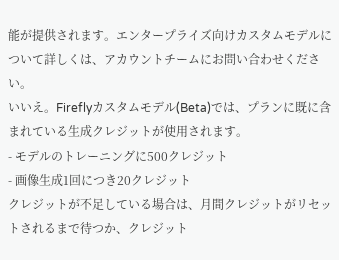能が提供されます。エンタープライズ向けカスタムモデルについて詳しくは、アカウントチームにお問い合わせください。
いいえ。Fireflyカスタムモデル(Beta)では、プランに既に含まれている生成クレジットが使用されます。
- モデルのトレーニングに500クレジット
- 画像生成1回につき20クレジット
クレジットが不足している場合は、月間クレジットがリセットされるまで待つか、クレジット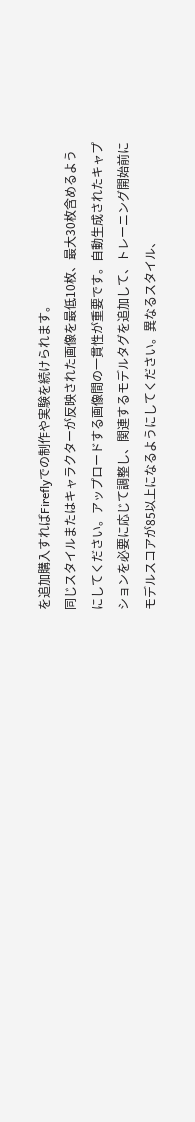を追加購入すればFireflyでの制作や実験を続けられます。
同じスタイルまたはキャラクターが反映された画像を最低10枚、最大30枚含めるようにしてください。アップロードする画像間の一貫性が重要です。自動生成されたキャプションを必要に応じて調整し、関連するモデルタグを追加して、トレーニング開始前にモデルスコアが85以上になるようにしてください。異なるスタイル、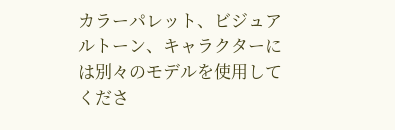カラーパレット、ビジュアルトーン、キャラクターには別々のモデルを使用してくださ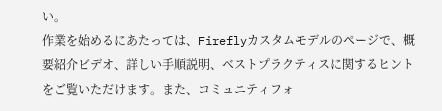い。
作業を始めるにあたっては、Fireflyカスタムモデルのページで、概要紹介ビデオ、詳しい手順説明、ベストプラクティスに関するヒントをご覧いただけます。また、コミュニティフォ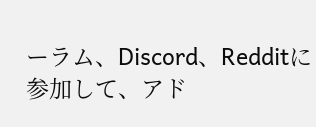ーラム、Discord、Redditに参加して、アド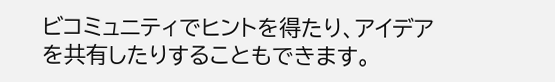ビコミュニティでヒントを得たり、アイデアを共有したりすることもできます。